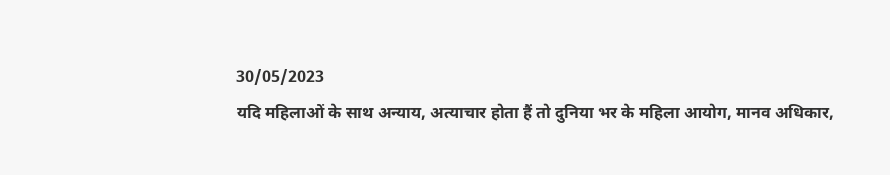30/05/2023
यदि महिलाओं के साथ अन्याय, अत्याचार होता हैं तो दुनिया भर के महिला आयोग, मानव अधिकार,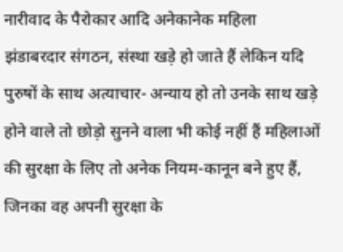नारीवाद के पैरोकार आदि अनेकानेक महिला झंडाबरदार संगठन, संस्था खड़े हो जाते हैं लेकिन यदि पुरुषों के साथ अत्याचार- अन्याय हो तो उनके साथ खड़े होने वाले तो छोड़ो सुनने वाला भी कोई नहीं हैं महिलाओं की सुरक्षा के लिए तो अनेक नियम-कानून बने हुए हैं, जिनका वह अपनी सुरक्षा के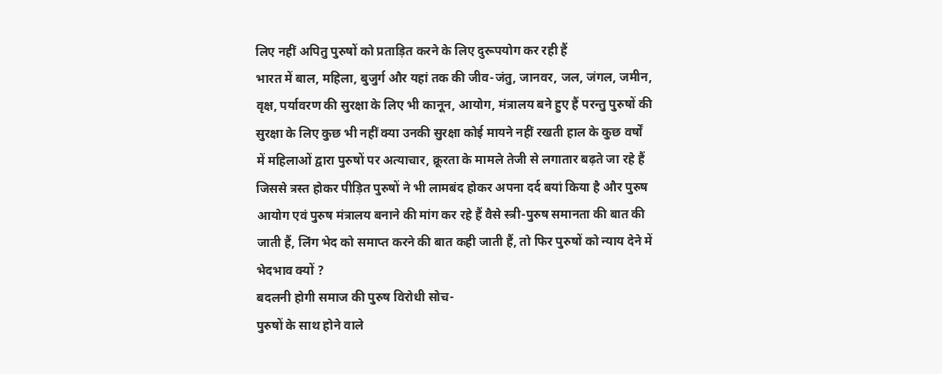लिए नहीं अपितु पुरुषों को प्रताड़ित करने के लिए दुरूपयोग कर रही हैं
भारत में बाल, महिला, बुजुर्ग और यहां तक की जीव-जंतु, जानवर, जल, जंगल, जमीन, वृक्ष, पर्यावरण की सुरक्षा के लिए भी कानून, आयोग, मंत्रालय बने हुए हैं परन्तु पुरुषों की सुरक्षा के लिए कुछ भी नहीं क्या उनकी सुरक्षा कोई मायने नहीं रखती हाल के कुछ वर्षों में महिलाओं द्वारा पुरुषों पर अत्याचार, क्रूरता के मामले तेजी से लगातार बढ़ते जा रहे हैं जिससे त्रस्त होकर पीड़ित पुरुषों ने भी लामबंद होकर अपना दर्द बयां किया है और पुरुष आयोग एवं पुरुष मंत्रालय बनाने की मांग कर रहे हैं वैसे स्त्री-पुरुष समानता की बात की जाती हैं, लिंग भेद को समाप्त करने की बात कही जाती हैं, तो फिर पुरुषों को न्याय देने में भेदभाव क्यों ?
बदलनी होगी समाज की पुरुष विरोधी सोच-
पुरुषों के साथ होने वाले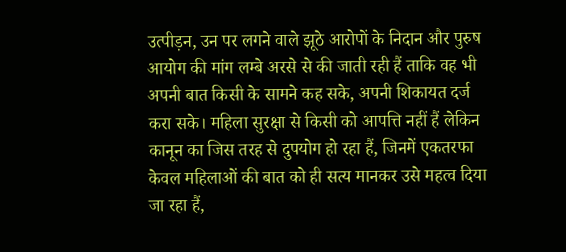उत्पीड़न, उन पर लगने वाले झूठे आरोपों के निदान और पुरुष आयोग की मांग लम्बे अरसे से की जाती रही हैं ताकि वह भी अपनी बात किसी के सामने कह सके, अपनी शिकायत दर्ज करा सके। महिला सुरक्षा से किसी को आपत्ति नहीं हैं लेकिन कानून का जिस तरह से दुपयोग हो रहा हैं, जिनमें एकतरफा केवल महिलाओं की बात को ही सत्य मानकर उसे महत्व दिया जा रहा हैं,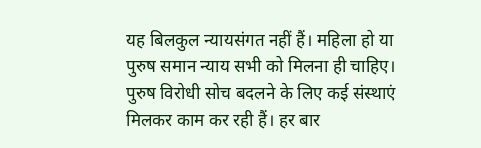यह बिलकुल न्यायसंगत नहीं हैं। महिला हो या पुरुष समान न्याय सभी को मिलना ही चाहिए। पुरुष विरोधी सोच बदलने के लिए कई संस्थाएं मिलकर काम कर रही हैं। हर बार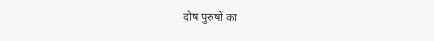दोष पुरुषों का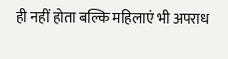ही नहीं होता बल्कि महिलाएं भी अपराध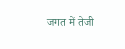जगत में तेजी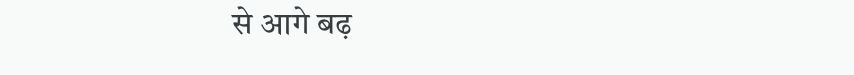से आगे बढ़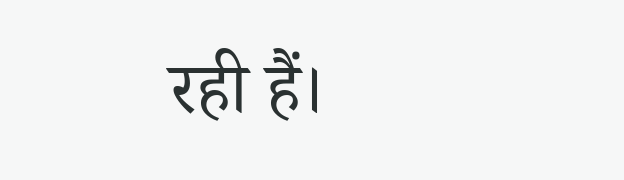रही हैं।